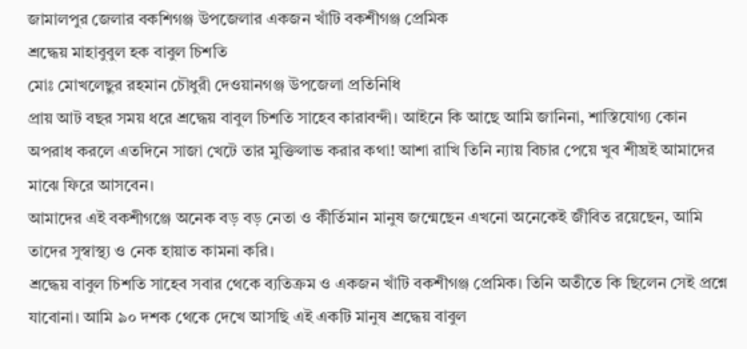জামালপুর জেলার বকশিগঞ্জ উপজেলার একজন খাঁটি বকশীগঞ্জ প্রেমিক
শ্রদ্ধেয় মাহাবুবুল হক বাবুল চিশতি
মোঃ মোখলেছুর রহমান চৌধুরী দেওয়ানগঞ্জ উপজেলা প্রতিনিধি
প্রায় আট বছর সময় ধরে শ্রদ্ধেয় বাবুল চিশতি সাহেব কারাবন্দী। আইনে কি আছে আমি জানিনা, শাস্তিযোগ্য কোন অপরাধ করলে এতদিনে সাজা খেটে তার মুক্তিলাভ করার কথা! আশা রাখি তিনি ন্যায় বিচার পেয়ে খুব শীঘ্রই আমাদের মাঝে ফিরে আসবেন।
আমাদের এই বকশীগঞ্জে অনেক বড় বড় নেতা ও কীর্তিমান মানুষ জন্মেছেন এখনো অনেকেই জীবিত রয়েছেন, আমি তাদের সুস্বাস্থ্য ও নেক হায়াত কামনা করি।
শ্রদ্ধেয় বাবুল চিশতি সাহেব সবার থেকে ব্যতিক্রম ও একজন খাঁটি বকশীগঞ্জ প্রেমিক। তিনি অতীতে কি ছিলেন সেই প্রশ্নে যাবোনা। আমি ৯০ দশক থেকে দেখে আসছি এই একটি মানুষ শ্রদ্ধেয় বাবুল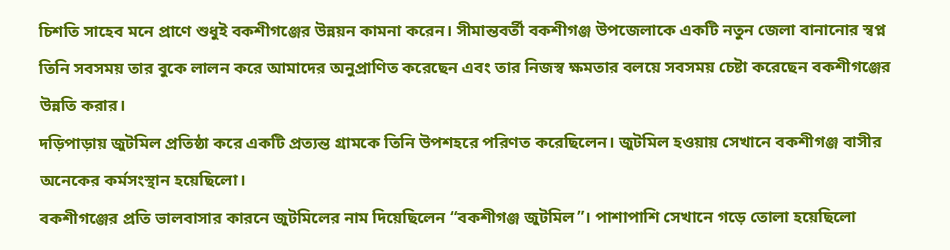চিশতি সাহেব মনে প্রাণে শুধুই বকশীগঞ্জের উন্নয়ন কামনা করেন। সীমান্তবর্তী বকশীগঞ্জ উপজেলাকে একটি নতুন জেলা বানানোর স্বপ্ন তিনি সবসময় তার বুকে লালন করে আমাদের অনুপ্রাণিত করেছেন এবং তার নিজস্ব ক্ষমতার বলয়ে সবসময় চেষ্টা করেছেন বকশীগঞ্জের উন্নতি করার।
দড়িপাড়ায় জুটমিল প্রতিষ্ঠা করে একটি প্রত্যন্ত গ্রামকে তিনি উপশহরে পরিণত করেছিলেন। জুটমিল হওয়ায় সেখানে বকশীগঞ্জ বাসীর অনেকের কর্মসংস্থান হয়েছিলো।
বকশীগঞ্জের প্রতি ভালবাসার কারনে জুটমিলের নাম দিয়েছিলেন “বকশীগঞ্জ জুটমিল”। পাশাপাশি সেখানে গড়ে তোলা হয়েছিলো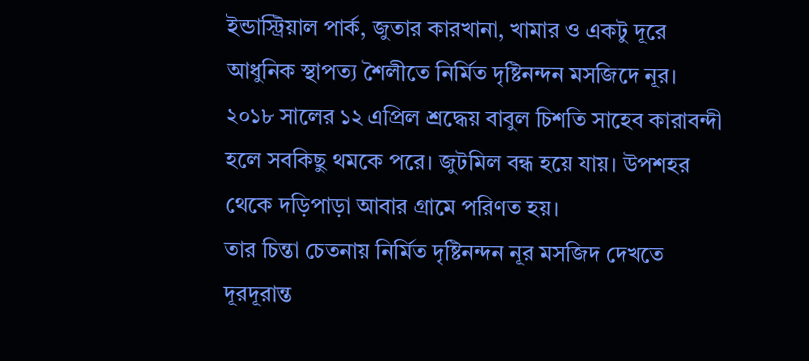ইন্ডাস্ট্রিয়াল পার্ক, জুতার কারখানা, খামার ও একটু দূরে আধুনিক স্থাপত্য শৈলীতে নির্মিত দৃষ্টিনন্দন মসজিদে নূর।
২০১৮ সালের ১২ এপ্রিল শ্রদ্ধেয় বাবুল চিশতি সাহেব কারাবন্দী হলে সবকিছু থমকে পরে। জুটমিল বন্ধ হয়ে যায়। উপশহর থেকে দড়িপাড়া আবার গ্রামে পরিণত হয়।
তার চিন্তা চেতনায় নির্মিত দৃষ্টিনন্দন নূর মসজিদ দেখতে দূরদূরান্ত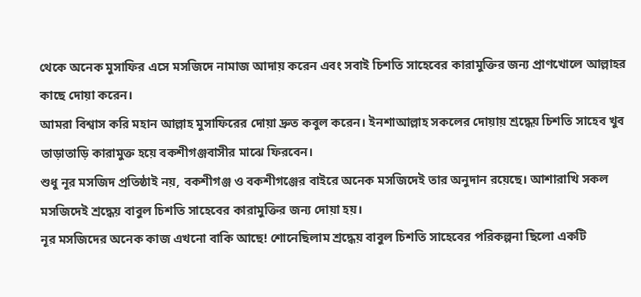থেকে অনেক মুসাফির এসে মসজিদে নামাজ আদায় করেন এবং সবাই চিশতি সাহেবের কারামুক্তির জন্য প্রাণখোলে আল্লাহর কাছে দোয়া করেন।
আমরা বিশ্বাস করি মহান আল্লাহ মুসাফিরের দোয়া দ্রুত কবুল করেন। ইনশাআল্লাহ সকলের দোয়ায় শ্রদ্ধেয় চিশতি সাহেব খুব তাড়াতাড়ি কারামুক্ত হয়ে বকশীগঞ্জবাসীর মাঝে ফিরবেন।
শুধু নূর মসজিদ প্রতিষ্ঠাই নয়, বকশীগঞ্জ ও বকশীগঞ্জের বাইরে অনেক মসজিদেই তার অনুদান রয়েছে। আশারাখি সকল মসজিদেই শ্রদ্ধেয় বাবুল চিশতি সাহেবের কারামুক্তির জন্য দোয়া হয়।
নূর মসজিদের অনেক কাজ এখনো বাকি আছে! শোনেছিলাম শ্রদ্ধেয় বাবুল চিশতি সাহেবের পরিকল্পনা ছিলো একটি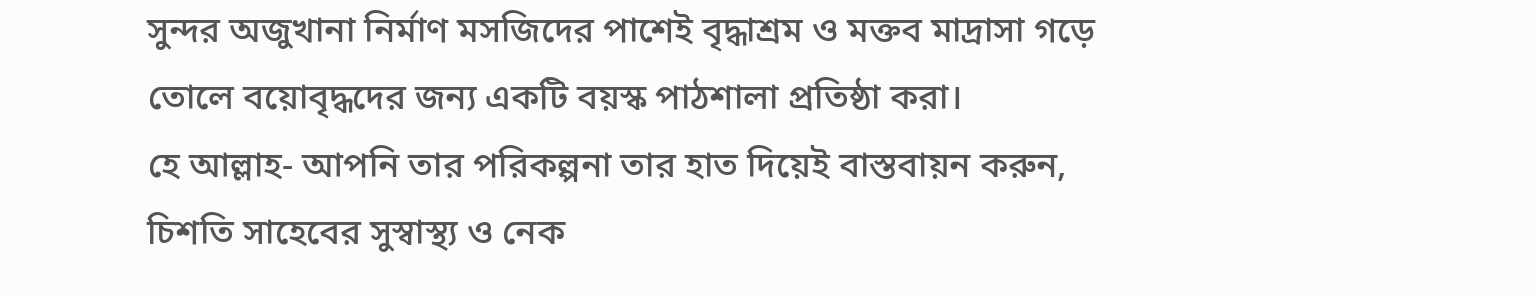সুন্দর অজুখানা নির্মাণ মসজিদের পাশেই বৃদ্ধাশ্রম ও মক্তব মাদ্রাসা গড়ে তোলে বয়োবৃদ্ধদের জন্য একটি বয়স্ক পাঠশালা প্রতিষ্ঠা করা।
হে আল্লাহ- আপনি তার পরিকল্পনা তার হাত দিয়েই বাস্তবায়ন করুন, চিশতি সাহেবের সুস্বাস্থ্য ও নেক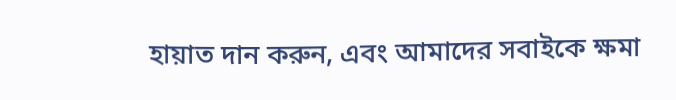হায়াত দান করুন, এবং আমাদের সবাইকে ক্ষমা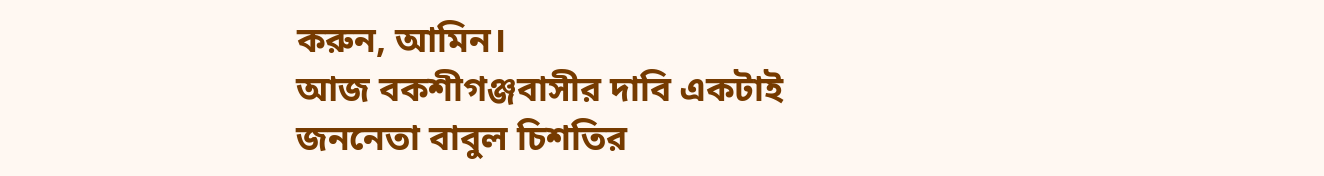করুন, আমিন।
আজ বকশীগঞ্জবাসীর দাবি একটাই
জননেতা বাবুল চিশতির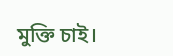মুক্তি চাই।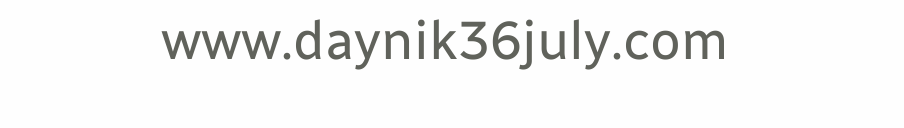www.daynik36july.com